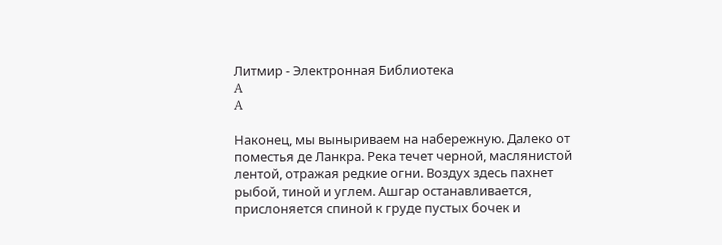Литмир - Электронная Библиотека
A
A

Наконец, мы выныриваем на набережную. Далеко от поместья де Ланкра. Река течет черной, маслянистой лентой, отражая редкие огни. Воздух здесь пахнет рыбой, тиной и углем. Ашгар останавливается, прислоняется спиной к груде пустых бочек и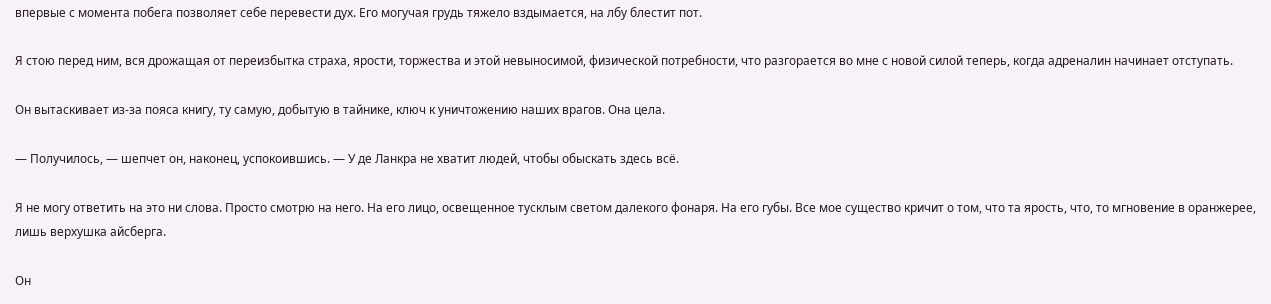впервые с момента побега позволяет себе перевести дух. Его могучая грудь тяжело вздымается, на лбу блестит пот.

Я стою перед ним, вся дрожащая от переизбытка страха, ярости, торжества и этой невыносимой, физической потребности, что разгорается во мне с новой силой теперь, когда адреналин начинает отступать.

Он вытаскивает из-за пояса книгу, ту самую, добытую в тайнике, ключ к уничтожению наших врагов. Она цела.

— Получилось, — шепчет он, наконец, успокоившись. — У де Ланкра не хватит людей, чтобы обыскать здесь всё.

Я не могу ответить на это ни слова. Просто смотрю на него. На его лицо, освещенное тусклым светом далекого фонаря. На его губы. Все мое существо кричит о том, что та ярость, что, то мгновение в оранжерее, лишь верхушка айсберга.

Он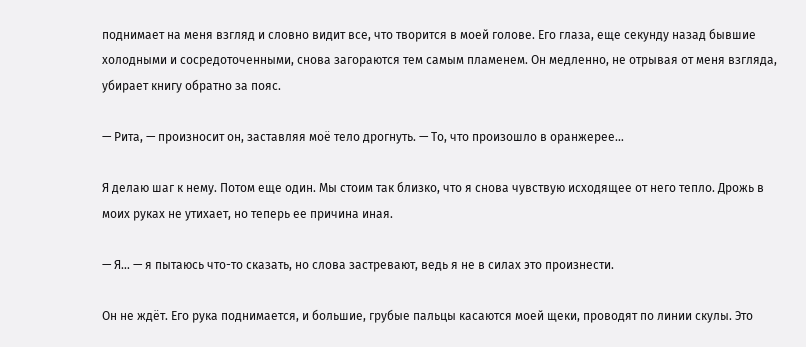поднимает на меня взгляд и словно видит все, что творится в моей голове. Его глаза, еще секунду назад бывшие холодными и сосредоточенными, снова загораются тем самым пламенем. Он медленно, не отрывая от меня взгляда, убирает книгу обратно за пояс.

— Рита, — произносит он, заставляя моё тело дрогнуть. — То, что произошло в оранжерее…

Я делаю шаг к нему. Потом еще один. Мы стоим так близко, что я снова чувствую исходящее от него тепло. Дрожь в моих руках не утихает, но теперь ее причина иная.

— Я… — я пытаюсь что-то сказать, но слова застревают, ведь я не в силах это произнести.

Он не ждёт. Его рука поднимается, и большие, грубые пальцы касаются моей щеки, проводят по линии скулы. Это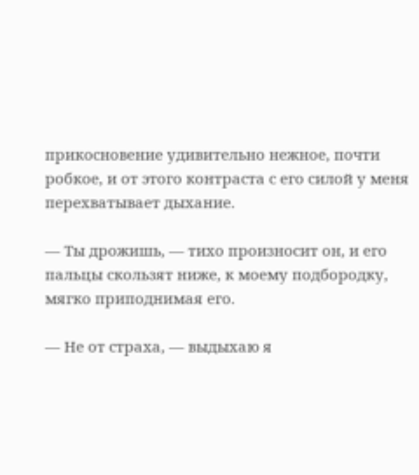прикосновение удивительно нежное, почти робкое, и от этого контраста с его силой у меня перехватывает дыхание.

— Ты дрожишь, — тихо произносит он, и его пальцы скользят ниже, к моему подбородку, мягко приподнимая его.

— Не от страха, — выдыхаю я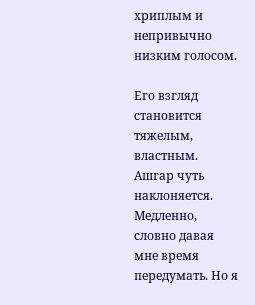хриплым и непривычно низким голосом.

Его взгляд становится тяжелым, властным. Ашгар чуть наклоняется. Медленно, словно давая мне время передумать. Но я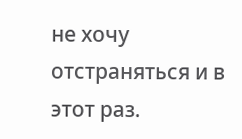не хочу отстраняться и в этот раз.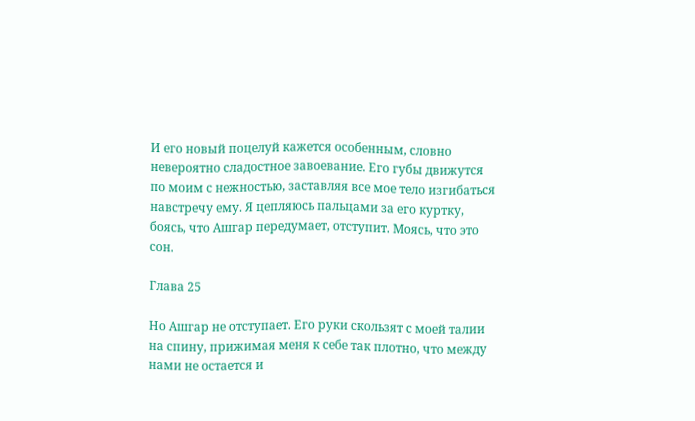И его новый поцелуй кажется особенным, словно невероятно сладостное завоевание. Его губы движутся по моим с нежностью, заставляя все мое тело изгибаться навстречу ему. Я цепляюсь пальцами за его куртку, боясь, что Ашгар передумает, отступит. Моясь, что это сон.

Глава 25

Но Ашгар не отступает. Его руки скользят с моей талии на спину, прижимая меня к себе так плотно, что между нами не остается и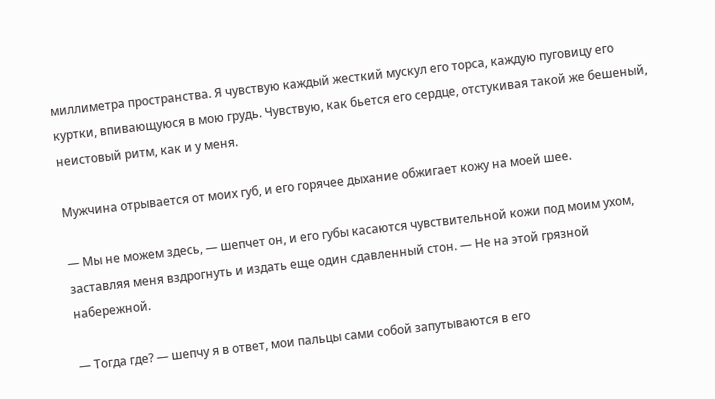миллиметра пространства. Я чувствую каждый жесткий мускул его торса, каждую пуговицу его куртки, впивающуюся в мою грудь. Чувствую, как бьется его сердце, отстукивая такой же бешеный, неистовый ритм, как и у меня.

Мужчина отрывается от моих губ, и его горячее дыхание обжигает кожу на моей шее.

— Мы не можем здесь, — шепчет он, и его губы касаются чувствительной кожи под моим ухом, заставляя меня вздрогнуть и издать еще один сдавленный стон. — Не на этой грязной набережной.

— Тогда где? — шепчу я в ответ, мои пальцы сами собой запутываются в его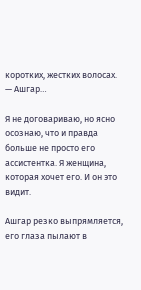коротких, жестких волосах. — Ашгар…

Я не договариваю, но ясно осознаю, что и правда больше не просто его ассистентка. Я женщина, которая хочет его. И он это видит.

Ашгар резко выпрямляется, его глаза пылают в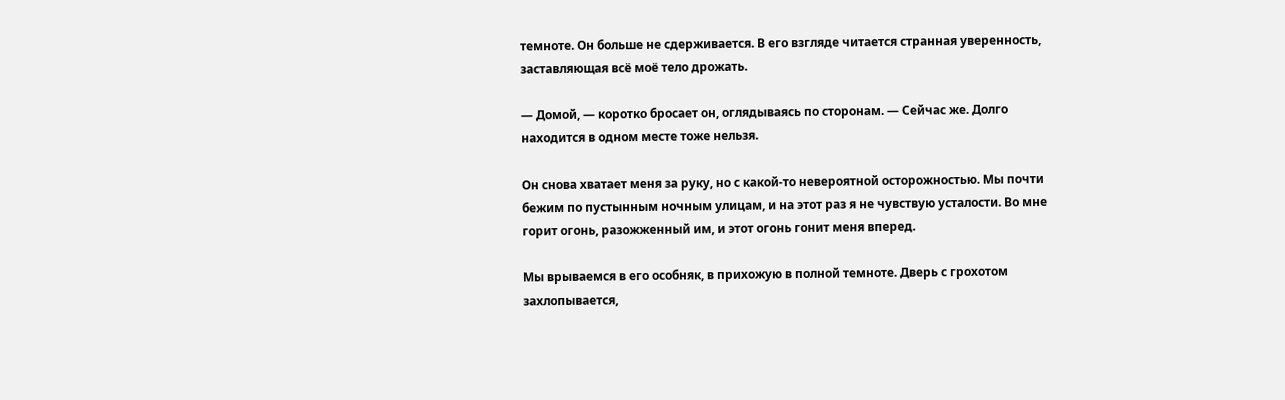темноте. Он больше не сдерживается. В его взгляде читается странная уверенность, заставляющая всё моё тело дрожать.

— Домой, — коротко бросает он, оглядываясь по сторонам. — Сейчас же. Долго находится в одном месте тоже нельзя.

Он снова хватает меня за руку, но с какой-то невероятной осторожностью. Мы почти бежим по пустынным ночным улицам, и на этот раз я не чувствую усталости. Во мне горит огонь, разожженный им, и этот огонь гонит меня вперед.

Мы врываемся в его особняк, в прихожую в полной темноте. Дверь с грохотом захлопывается,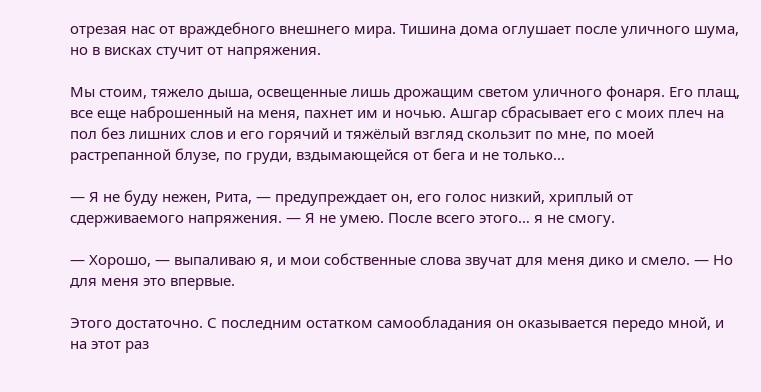отрезая нас от враждебного внешнего мира. Тишина дома оглушает после уличного шума, но в висках стучит от напряжения.

Мы стоим, тяжело дыша, освещенные лишь дрожащим светом уличного фонаря. Его плащ, все еще наброшенный на меня, пахнет им и ночью. Ашгар сбрасывает его с моих плеч на пол без лишних слов и его горячий и тяжёлый взгляд скользит по мне, по моей растрепанной блузе, по груди, вздымающейся от бега и не только…

— Я не буду нежен, Рита, — предупреждает он, его голос низкий, хриплый от сдерживаемого напряжения. — Я не умею. После всего этого… я не смогу.

— Хорошо, — выпаливаю я, и мои собственные слова звучат для меня дико и смело. — Но для меня это впервые.

Этого достаточно. С последним остатком самообладания он оказывается передо мной, и на этот раз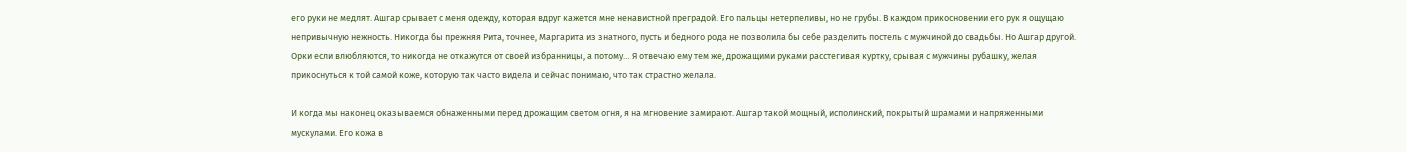его руки не медлят. Ашгар срывает с меня одежду, которая вдруг кажется мне ненавистной преградой. Его пальцы нетерпеливы, но не грубы. В каждом прикосновении его рук я ощущаю непривычную нежность. Никогда бы прежняя Рита, точнее, Маргарита из знатного, пусть и бедного рода не позволила бы себе разделить постель с мужчиной до свадьбы. Но Ашгар другой. Орки если влюбляются, то никогда не откажутся от своей избранницы, а потому… Я отвечаю ему тем же, дрожащими руками расстегивая куртку, срывая с мужчины рубашку, желая прикоснуться к той самой коже, которую так часто видела и сейчас понимаю, что так страстно желала.

И когда мы наконец оказываемся обнаженными перед дрожащим светом огня, я на мгновение замирают. Ашгар такой мощный, исполинский, покрытый шрамами и напряженными мускулами. Его кожа в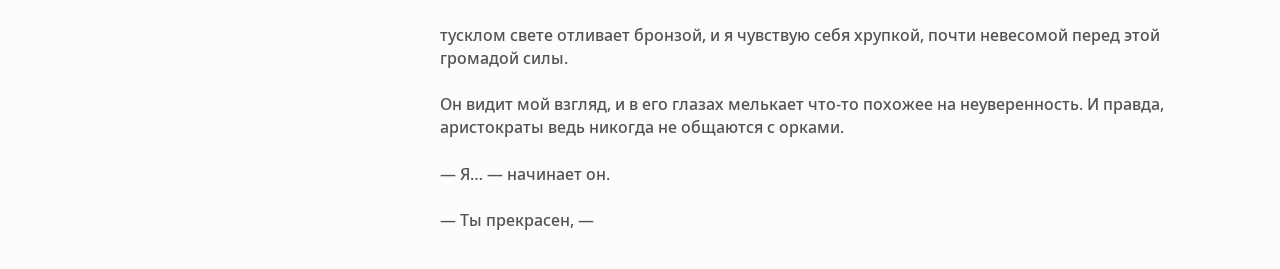тусклом свете отливает бронзой, и я чувствую себя хрупкой, почти невесомой перед этой громадой силы.

Он видит мой взгляд, и в его глазах мелькает что-то похожее на неуверенность. И правда, аристократы ведь никогда не общаются с орками.

— Я… — начинает он.

— Ты прекрасен, —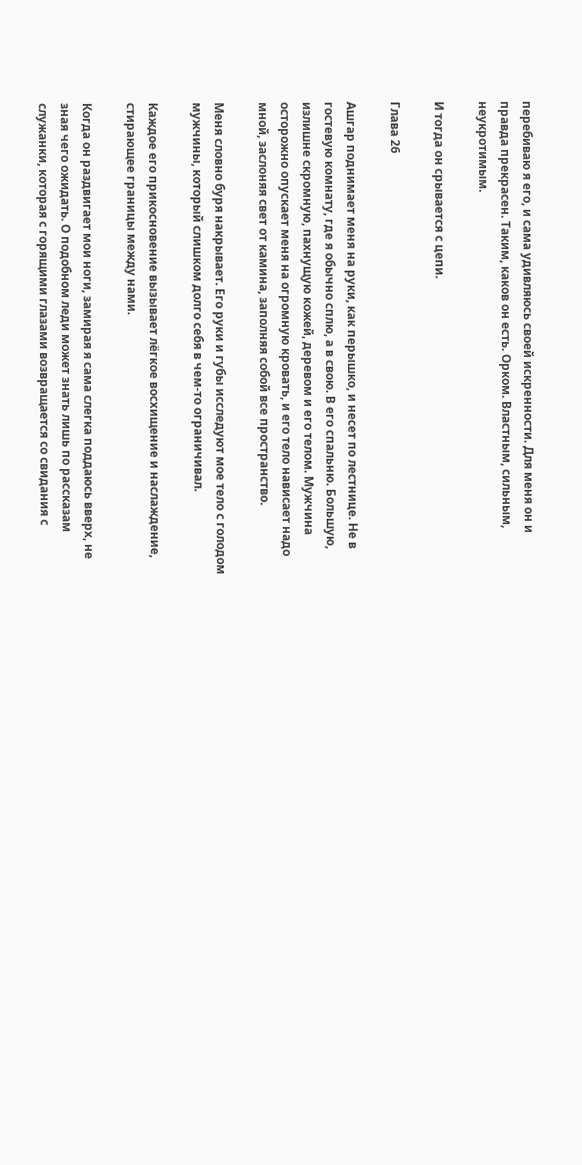перебиваю я его, и сама удивляюсь своей искренности. Для меня он и правда прекрасен. Таким, каков он есть. Орком. Властным, сильным, неукротимым.

И тогда он срывается с цепи.

Глава 26

Ашгар поднимает меня на руки, как перышко, и несет по лестнице. Не в гостевую комнату, где я обычно сплю, а в свою. В его спальню. Большую, излишне скромную, пахнущую кожей, деревом и его телом. Мужчина осторожно опускает меня на огромную кровать, и его тело нависает надо мной, заслоняя свет от камина, заполняя собой все пространство.

Меня словно буря накрывает. Его руки и губы исследуют мое тело с голодом мужчины, который слишком долго себя в чем-то ограничивал.

Каждое его прикосновение вызывает лёгкое восхищение и наслаждение, стирающее границы между нами.

Когда он раздвигает мои ноги, замирая я сама слегка поддаюсь вверх, не зная чего ожидать. О подобном леди может знать лишь по рассказам служанки, которая с горящими глазами возвращается со свидания с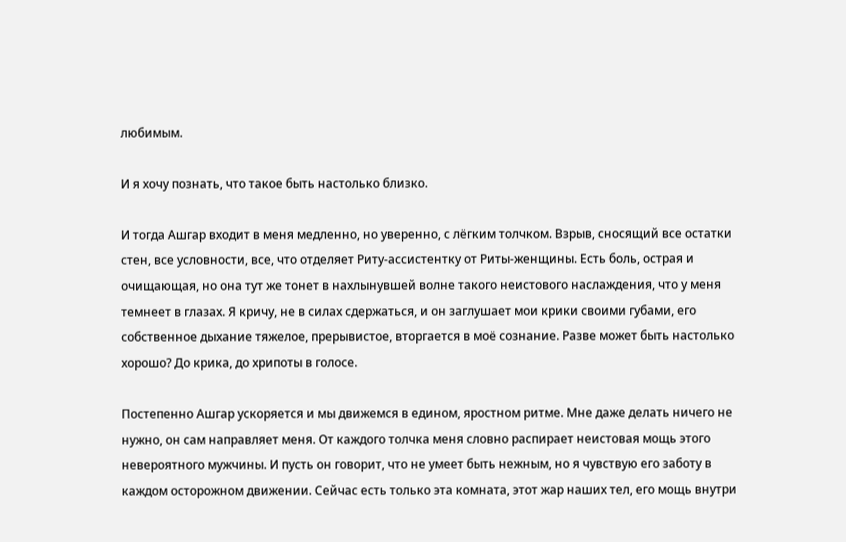любимым.

И я хочу познать, что такое быть настолько близко.

И тогда Ашгар входит в меня медленно, но уверенно, с лёгким толчком. Взрыв, сносящий все остатки стен, все условности, все, что отделяет Риту-ассистентку от Риты-женщины. Есть боль, острая и очищающая, но она тут же тонет в нахлынувшей волне такого неистового наслаждения, что у меня темнеет в глазах. Я кричу, не в силах сдержаться, и он заглушает мои крики своими губами, его собственное дыхание тяжелое, прерывистое, вторгается в моё сознание. Разве может быть настолько хорошо? До крика, до хрипоты в голосе.

Постепенно Ашгар ускоряется и мы движемся в едином, яростном ритме. Мне даже делать ничего не нужно, он сам направляет меня. От каждого толчка меня словно распирает неистовая мощь этого невероятного мужчины. И пусть он говорит, что не умеет быть нежным, но я чувствую его заботу в каждом осторожном движении. Сейчас есть только эта комната, этот жар наших тел, его мощь внутри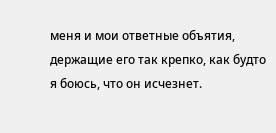меня и мои ответные объятия, держащие его так крепко, как будто я боюсь, что он исчезнет.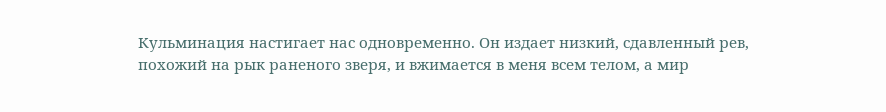Кульминация настигает нас одновременно. Он издает низкий, сдавленный рев, похожий на рык раненого зверя, и вжимается в меня всем телом, а мир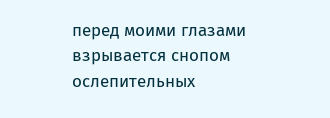перед моими глазами взрывается снопом ослепительных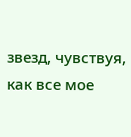звезд, чувствуя, как все мое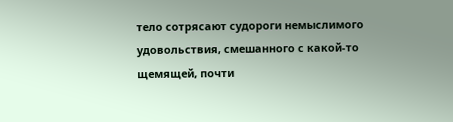тело сотрясают судороги немыслимого удовольствия, смешанного с какой-то щемящей, почти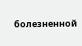болезненной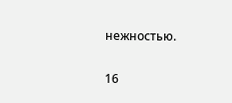нежностью.

16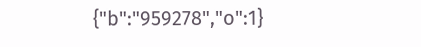{"b":"959278","o":1}